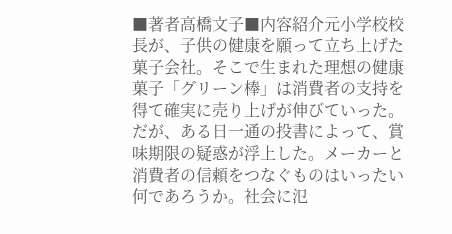■著者高橋文子■内容紹介元小学校校長が、子供の健康を願って立ち上げた菓子会社。そこで生まれた理想の健康菓子「グリーン棒」は消費者の支持を得て確実に売り上げが伸びていった。だが、ある日一通の投書によって、賞味期限の疑惑が浮上した。メーカーと消費者の信頼をつなぐものはいったい何であろうか。社会に氾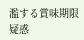濫する賞味期限疑惑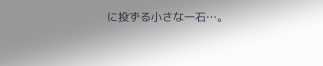に投ずる小さな一石…。